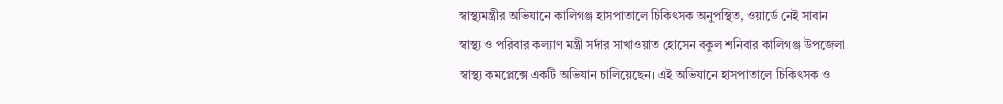স্বাস্থ্যমন্ত্রীর অভিযানে কালিগঞ্জ হাসপাতালে চিকিৎসক অনুপস্থিত, ওয়ার্ডে নেই সাবান
স্বাস্থ্য ও পরিবার কল্যাণ মন্ত্রী সর্দার সাখাওয়াত হোসেন বকুল শনিবার কালিগঞ্জ উপজেলা স্বাস্থ্য কমপ্লেক্সে একটি অভিযান চালিয়েছেন। এই অভিযানে হাসপাতালে চিকিৎসক ও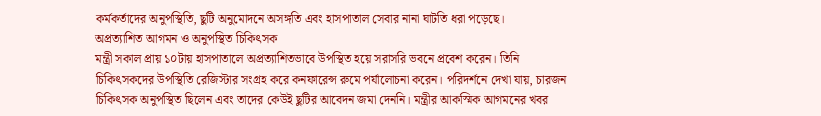কর্মকর্তাদের অনুপস্থিতি, ছুটি অনুমোদনে অসঙ্গতি এবং হাসপাতাল সেবার নানা ঘাটতি ধরা পড়েছে।
অপ্রত্যাশিত আগমন ও অনুপস্থিত চিকিৎসক
মন্ত্রী সকাল প্রায় ১০টায় হাসপাতালে অপ্রত্যাশিতভাবে উপস্থিত হয়ে সরাসরি ভবনে প্রবেশ করেন। তিনি চিকিৎসকদের উপস্থিতি রেজিস্টার সংগ্রহ করে কনফারেন্স রুমে পর্যালোচনা করেন। পরিদর্শনে দেখা যায়, চারজন চিকিৎসক অনুপস্থিত ছিলেন এবং তাদের কেউই ছুটির আবেদন জমা দেননি। মন্ত্রীর আকস্মিক আগমনের খবর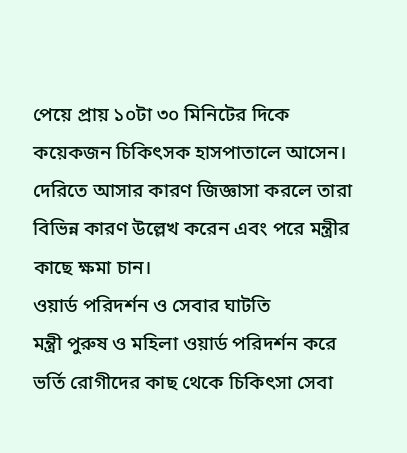পেয়ে প্রায় ১০টা ৩০ মিনিটের দিকে কয়েকজন চিকিৎসক হাসপাতালে আসেন। দেরিতে আসার কারণ জিজ্ঞাসা করলে তারা বিভিন্ন কারণ উল্লেখ করেন এবং পরে মন্ত্রীর কাছে ক্ষমা চান।
ওয়ার্ড পরিদর্শন ও সেবার ঘাটতি
মন্ত্রী পুরুষ ও মহিলা ওয়ার্ড পরিদর্শন করে ভর্তি রোগীদের কাছ থেকে চিকিৎসা সেবা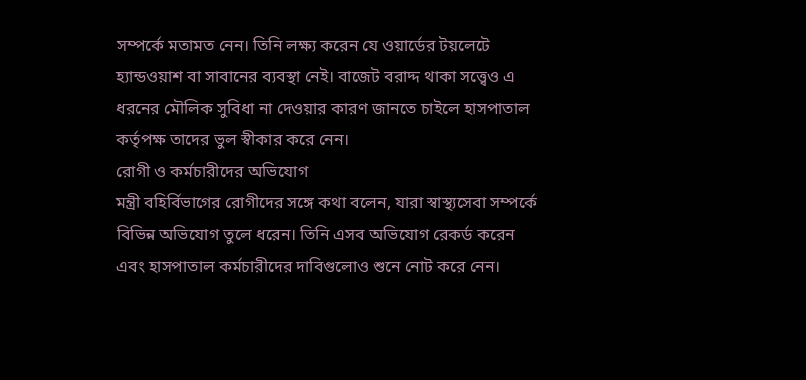সম্পর্কে মতামত নেন। তিনি লক্ষ্য করেন যে ওয়ার্ডের টয়লেটে হ্যান্ডওয়াশ বা সাবানের ব্যবস্থা নেই। বাজেট বরাদ্দ থাকা সত্ত্বেও এ ধরনের মৌলিক সুবিধা না দেওয়ার কারণ জানতে চাইলে হাসপাতাল কর্তৃপক্ষ তাদের ভুল স্বীকার করে নেন।
রোগী ও কর্মচারীদের অভিযোগ
মন্ত্রী বহির্বিভাগের রোগীদের সঙ্গে কথা বলেন, যারা স্বাস্থ্যসেবা সম্পর্কে বিভিন্ন অভিযোগ তুলে ধরেন। তিনি এসব অভিযোগ রেকর্ড করেন এবং হাসপাতাল কর্মচারীদের দাবিগুলোও শুনে নোট করে নেন।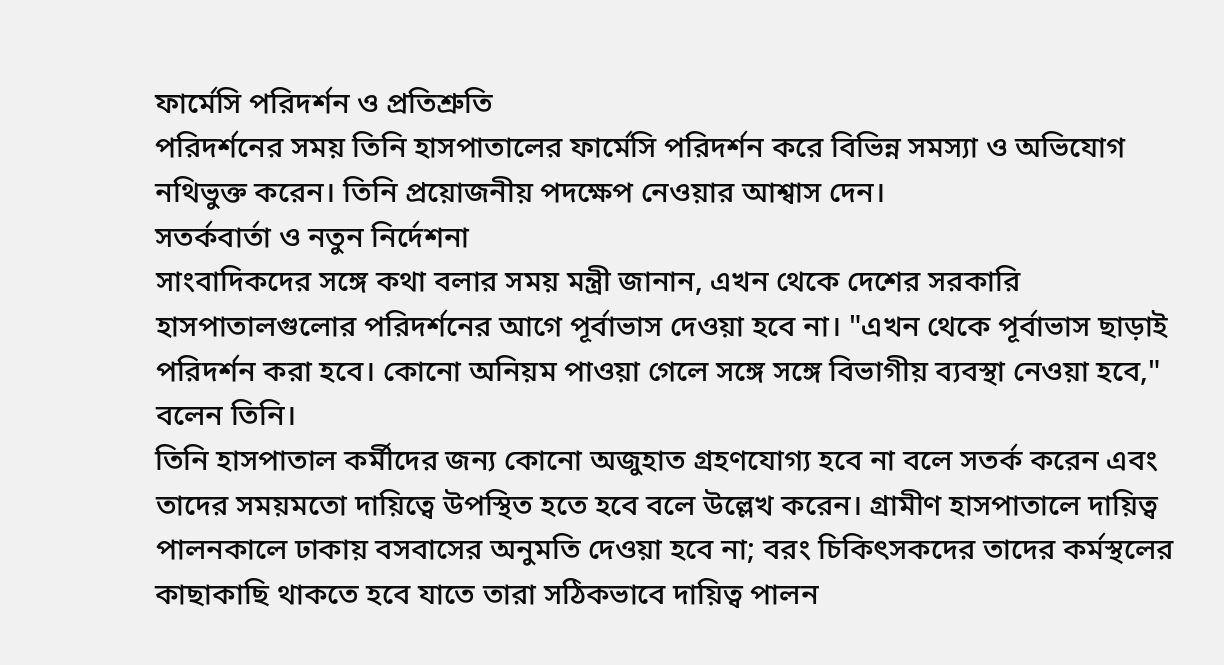ফার্মেসি পরিদর্শন ও প্রতিশ্রুতি
পরিদর্শনের সময় তিনি হাসপাতালের ফার্মেসি পরিদর্শন করে বিভিন্ন সমস্যা ও অভিযোগ নথিভুক্ত করেন। তিনি প্রয়োজনীয় পদক্ষেপ নেওয়ার আশ্বাস দেন।
সতর্কবার্তা ও নতুন নির্দেশনা
সাংবাদিকদের সঙ্গে কথা বলার সময় মন্ত্রী জানান, এখন থেকে দেশের সরকারি হাসপাতালগুলোর পরিদর্শনের আগে পূর্বাভাস দেওয়া হবে না। "এখন থেকে পূর্বাভাস ছাড়াই পরিদর্শন করা হবে। কোনো অনিয়ম পাওয়া গেলে সঙ্গে সঙ্গে বিভাগীয় ব্যবস্থা নেওয়া হবে," বলেন তিনি।
তিনি হাসপাতাল কর্মীদের জন্য কোনো অজুহাত গ্রহণযোগ্য হবে না বলে সতর্ক করেন এবং তাদের সময়মতো দায়িত্বে উপস্থিত হতে হবে বলে উল্লেখ করেন। গ্রামীণ হাসপাতালে দায়িত্ব পালনকালে ঢাকায় বসবাসের অনুমতি দেওয়া হবে না; বরং চিকিৎসকদের তাদের কর্মস্থলের কাছাকাছি থাকতে হবে যাতে তারা সঠিকভাবে দায়িত্ব পালন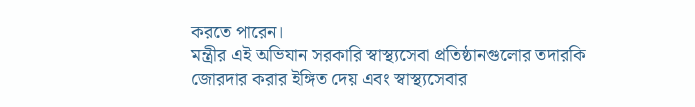করতে পারেন।
মন্ত্রীর এই অভিযান সরকারি স্বাস্থ্যসেবা প্রতিষ্ঠানগুলোর তদারকি জোরদার করার ইঙ্গিত দেয় এবং স্বাস্থ্যসেবার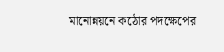মানোন্নয়নে কঠোর পদক্ষেপের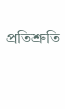প্রতিশ্রুতি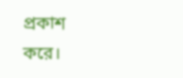প্রকাশ করে।